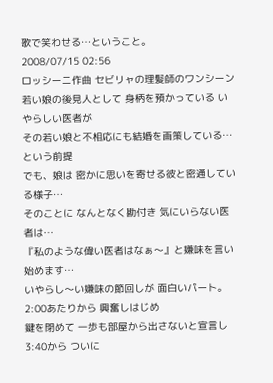歌で笑わせる…ということ。
2008/07/15 02:56
ロッシーニ作曲 セビリャの理髪師のワンシーン
若い娘の後見人として 身柄を預かっている いやらしい医者が
その若い娘と不相応にも結婚を画策している…という前提
でも、娘は 密かに思いを寄せる彼と密通している様子…
そのことに なんとなく勘付き 気にいらない医者は…
『私のような偉い医者はなぁ〜』と嫌味を言い始めます…
いやらし〜い嫌味の節回しが 面白いパート。
2:00あたりから 興奮しはじめ
鍵を閉めて 一歩も部屋から出さないと宣言し
3:40から ついに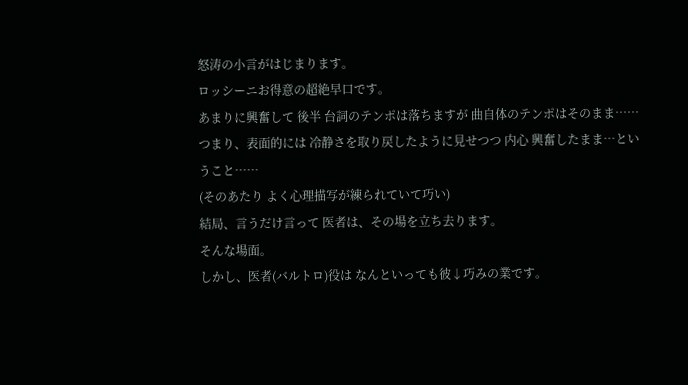怒涛の小言がはじまります。
ロッシーニお得意の超絶早口です。
あまりに興奮して 後半 台詞のテンポは落ちますが 曲自体のテンポはそのまま……
つまり、表面的には 冷静さを取り戻したように見せつつ 内心 興奮したまま…ということ……
(そのあたり よく心理描写が練られていて巧い)
結局、言うだけ言って 医者は、その場を立ち去ります。
そんな場面。
しかし、医者(バルトロ)役は なんといっても彼↓巧みの業です。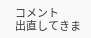コメント
出直してきま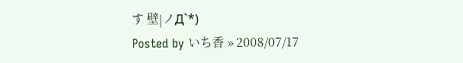す 壁|ノД`*)
Posted by いち香 » 2008/07/17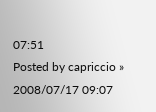07:51
Posted by capriccio » 2008/07/17 09:07